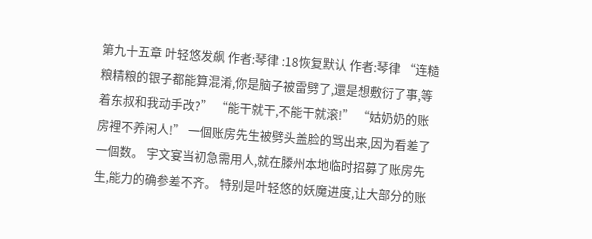第九十五章 叶轻悠发飙 作者:琴律 :18恢复默认 作者:琴律 “连糙粮精粮的银子都能算混淆,你是脑子被雷劈了,還是想敷衍了事,等着东叔和我动手改?” “能干就干,不能干就滚!” “姑奶奶的账房裡不养闲人!” 一個账房先生被劈头盖脸的骂出来,因为看差了一個数。 宇文宴当初急需用人,就在滕州本地临时招募了账房先生,能力的确参差不齐。 特别是叶轻悠的妖魔进度,让大部分的账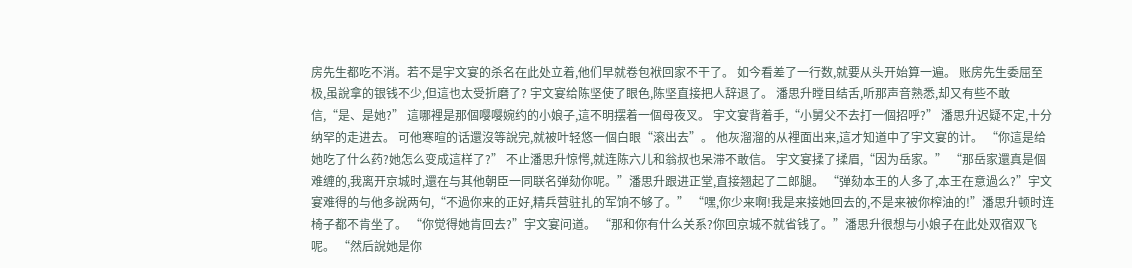房先生都吃不消。若不是宇文宴的杀名在此处立着,他们早就卷包袱回家不干了。 如今看差了一行数,就要从头开始算一遍。 账房先生委屈至极,虽說拿的银钱不少,但這也太受折磨了? 宇文宴给陈坚使了眼色,陈坚直接把人辞退了。 潘思升瞠目结舌,听那声音熟悉,却又有些不敢信,“是、是她?” 這哪裡是那個嘤嘤婉约的小娘子,這不明摆着一個母夜叉。 宇文宴背着手,“小舅父不去打一個招呼?” 潘思升迟疑不定,十分纳罕的走进去。 可他寒暄的话還沒等說完,就被叶轻悠一個白眼“滚出去”。 他灰溜溜的从裡面出来,這才知道中了宇文宴的计。 “你這是给她吃了什么药?她怎么变成這样了?” 不止潘思升惊愕,就连陈六儿和翁叔也呆滞不敢信。 宇文宴揉了揉眉,“因为岳家。” “那岳家還真是個难缠的,我离开京城时,還在与其他朝臣一同联名弹劾你呢。”潘思升跟进正堂,直接翘起了二郎腿。 “弹劾本王的人多了,本王在意過么?”宇文宴难得的与他多說两句,“不過你来的正好,精兵营驻扎的军饷不够了。” “嘿,你少来啊!我是来接她回去的,不是来被你榨油的!”潘思升顿时连椅子都不肯坐了。 “你觉得她肯回去?”宇文宴问道。 “那和你有什么关系?你回京城不就省钱了。”潘思升很想与小娘子在此处双宿双飞呢。 “然后說她是你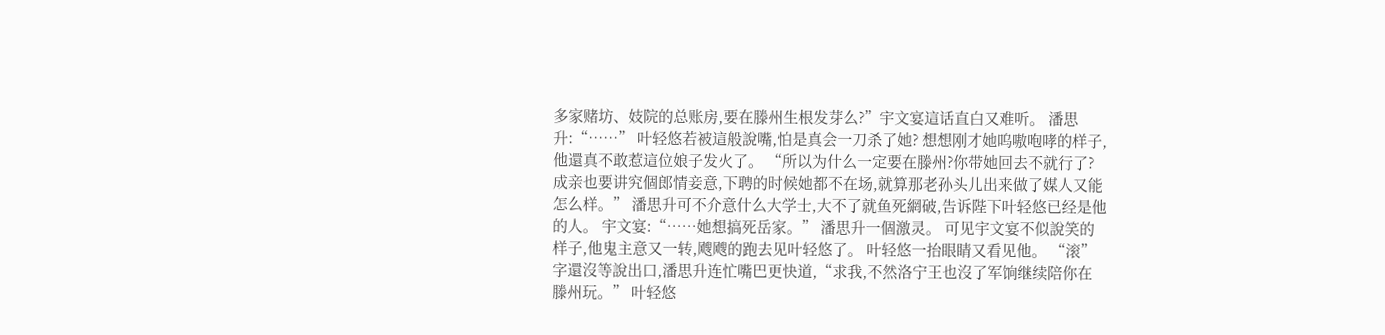多家赌坊、妓院的总账房,要在滕州生根发芽么?”宇文宴這话直白又难听。 潘思升:“……” 叶轻悠若被這般說嘴,怕是真会一刀杀了她? 想想刚才她呜嗷咆哮的样子,他還真不敢惹這位娘子发火了。 “所以为什么一定要在滕州?你带她回去不就行了?成亲也要讲究個郎情妾意,下聘的时候她都不在场,就算那老孙头儿出来做了媒人又能怎么样。” 潘思升可不介意什么大学士,大不了就鱼死網破,告诉陛下叶轻悠已经是他的人。 宇文宴:“……她想搞死岳家。” 潘思升一個激灵。 可见宇文宴不似說笑的样子,他鬼主意又一转,飕飕的跑去见叶轻悠了。 叶轻悠一抬眼睛又看见他。 “滚”字還沒等說出口,潘思升连忙嘴巴更快道,“求我,不然洛宁王也沒了军饷继续陪你在滕州玩。” 叶轻悠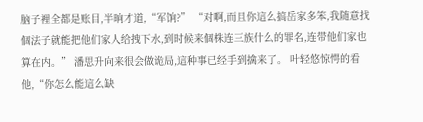脑子裡全都是账目,半晌才道,“军饷?” “对啊,而且你這么搞岳家多笨,我随意找個法子就能把他们家人给拽下水,到时候来個株连三族什么的罪名,连带他们家也算在内。” 潘思升向来很会做诡局,這种事已经手到擒来了。 叶轻悠惊愕的看他,“你怎么能這么缺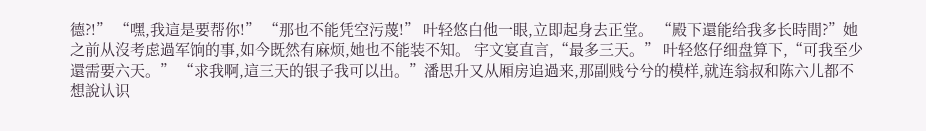德?!” “嘿,我這是要帮你!” “那也不能凭空污蔑!” 叶轻悠白他一眼,立即起身去正堂。 “殿下還能给我多长時間?”她之前从沒考虑過军饷的事,如今既然有麻烦,她也不能装不知。 宇文宴直言,“最多三天。” 叶轻悠仔细盘算下,“可我至少還需要六天。” “求我啊,這三天的银子我可以出。”潘思升又从厢房追過来,那副贱兮兮的模样,就连翁叔和陈六儿都不想說认识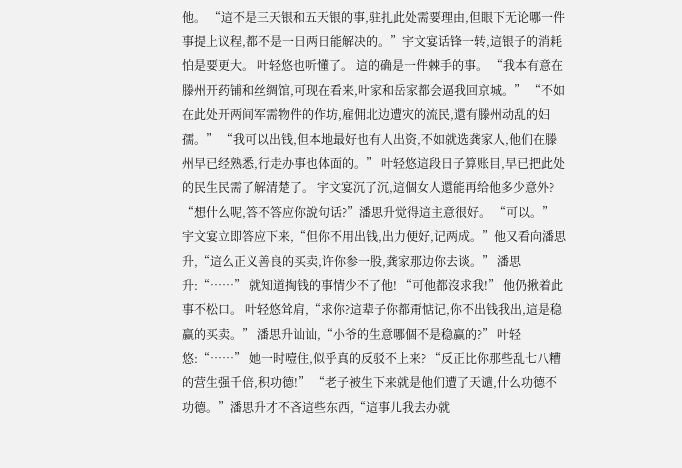他。 “這不是三天银和五天银的事,驻扎此处需要理由,但眼下无论哪一件事提上议程,都不是一日两日能解决的。”宇文宴话锋一转,這银子的消耗怕是要更大。 叶轻悠也听懂了。 這的确是一件棘手的事。 “我本有意在滕州开药铺和丝绸馆,可现在看来,叶家和岳家都会逼我回京城。” “不如在此处开两间军需物件的作坊,雇佣北边遭灾的流民,還有滕州动乱的妇孺。” “我可以出钱,但本地最好也有人出资,不如就选龚家人,他们在滕州早已经熟悉,行走办事也体面的。” 叶轻悠這段日子算账目,早已把此处的民生民需了解清楚了。 宇文宴沉了沉,這個女人還能再给他多少意外? “想什么呢,答不答应你說句话?”潘思升觉得這主意很好。 “可以。” 宇文宴立即答应下来,“但你不用出钱,出力便好,记两成。”他又看向潘思升,“這么正义善良的买卖,许你参一股,龚家那边你去谈。” 潘思升:“……” 就知道掏钱的事情少不了他! “可他都沒求我!” 他仍揪着此事不松口。 叶轻悠耸肩,“求你?這辈子你都甭惦记,你不出钱我出,這是稳赢的买卖。” 潘思升讪讪,“小爷的生意哪個不是稳赢的?” 叶轻悠:“……” 她一时噎住,似乎真的反驳不上来? “反正比你那些乱七八糟的营生强千倍,积功德!” “老子被生下来就是他们遭了天谴,什么功德不功德。”潘思升才不吝這些东西,“這事儿我去办就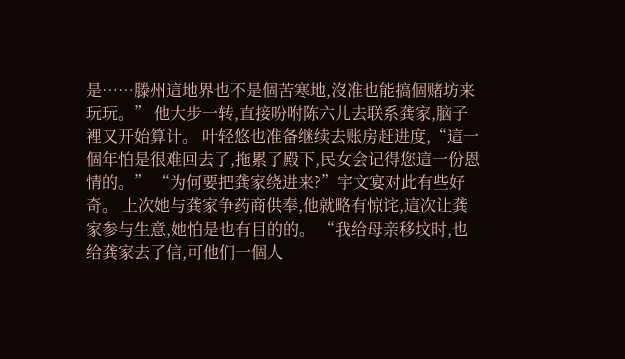是……滕州這地界也不是個苦寒地,沒准也能搞個赌坊来玩玩。” 他大步一转,直接吩咐陈六儿去联系龚家,脑子裡又开始算计。 叶轻悠也准备继续去账房赶进度,“這一個年怕是很难回去了,拖累了殿下,民女会记得您這一份恩情的。” “为何要把龚家绕进来?”宇文宴对此有些好奇。 上次她与龚家争药商供奉,他就略有惊诧,這次让龚家参与生意,她怕是也有目的的。 “我给母亲移坟时,也给龚家去了信,可他们一個人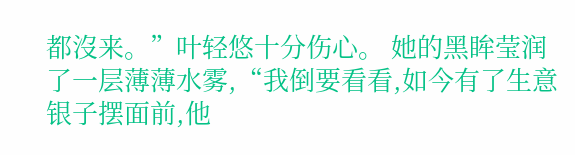都沒来。”叶轻悠十分伤心。 她的黑眸莹润了一层薄薄水雾,“我倒要看看,如今有了生意银子摆面前,他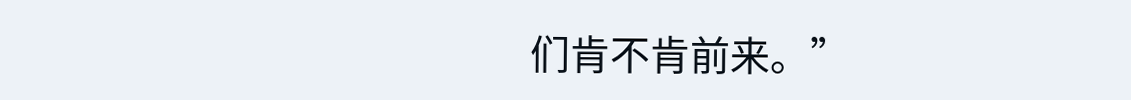们肯不肯前来。”